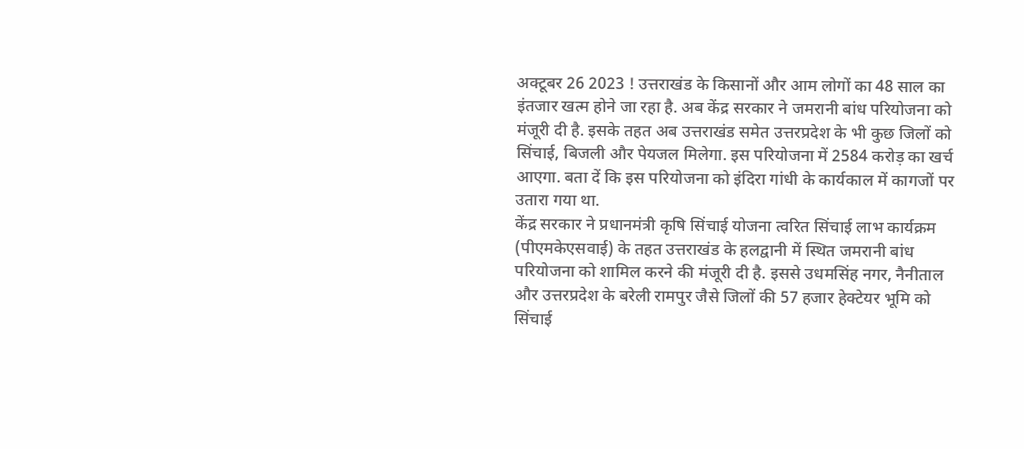अक्टूबर 26 2023 ! उत्तराखंड के किसानों और आम लोगों का 48 साल का इंतजार खत्म होने जा रहा है. अब केंद्र सरकार ने जमरानी बांध परियोजना को मंजूरी दी है. इसके तहत अब उत्तराखंड समेत उत्तरप्रदेश के भी कुछ जिलों को सिंचाई, बिजली और पेयजल मिलेगा. इस परियोजना में 2584 करोड़ का खर्च आएगा. बता दें कि इस परियोजना को इंदिरा गांधी के कार्यकाल में कागजों पर उतारा गया था.
केंद्र सरकार ने प्रधानमंत्री कृषि सिंचाई योजना त्वरित सिंचाई लाभ कार्यक्रम (पीएमकेएसवाई) के तहत उत्तराखंड के हलद्वानी में स्थित जमरानी बांध परियोजना को शामिल करने की मंजूरी दी है. इससे उधमसिंह नगर, नैनीताल और उत्तरप्रदेश के बरेली रामपुर जैसे जिलों की 57 हजार हेक्टेयर भूमि को सिंचाई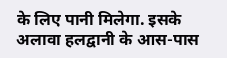के लिए पानी मिलेगा. इसके अलावा हलद्वानी के आस-पास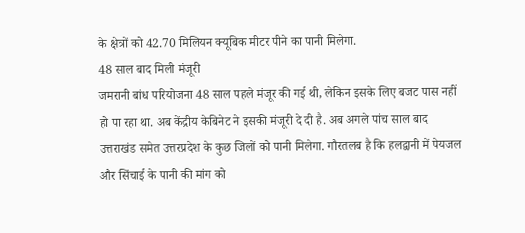के क्षेत्रों को 42.70 मिलियन क्यूबिक मीटर पीने का पानी मिलेगा.
48 साल बाद मिली मंजूरी
जमरानी बांध परियोजना 48 साल पहले मंजूर की गई थी, लेकिन इसके लिए बजट पास नहीं हो पा रहा था. अब केंद्रीय केबिनेट ने इसकी मंजूरी दे दी है. अब अगले पांच साल बाद उत्तराखंड समेत उत्तरप्रदेश के कुछ जिलों को पानी मिलेगा. गौरतलब है कि हलद्वानी में पेयजल और सिंचाई के पानी की मांग को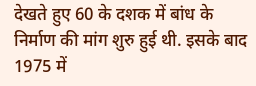देखते हुए 60 के दशक में बांध के निर्माण की मांग शुरु हुई थी. इसके बाद 1975 में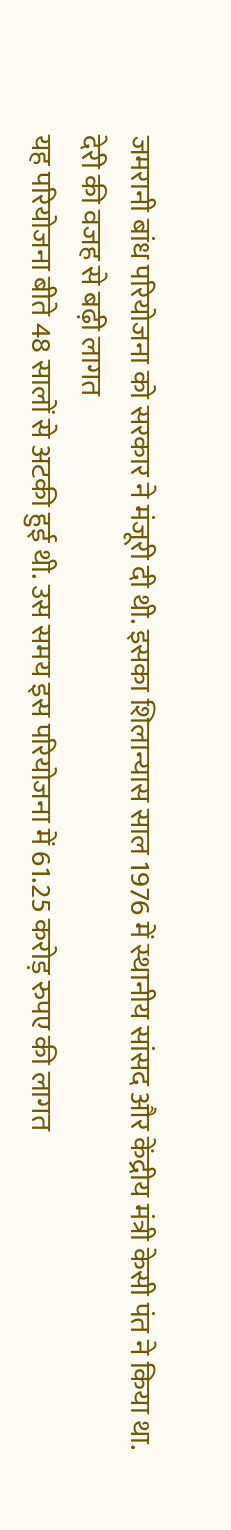जमरानी बांध परियोजना को सरकार ने मंजूरी दी थी. इसका शिलान्यास साल 1976 में स्थानीय सांसद और केंद्रीय मंत्री केसी पंत ने किया था.
देरी की वजह से बढ़ी लागत
यह परियोजना बीते 48 सालों से अटकी हुई थी. उस समय इस परियोजना में 61.25 करोड़ रुपए की लागत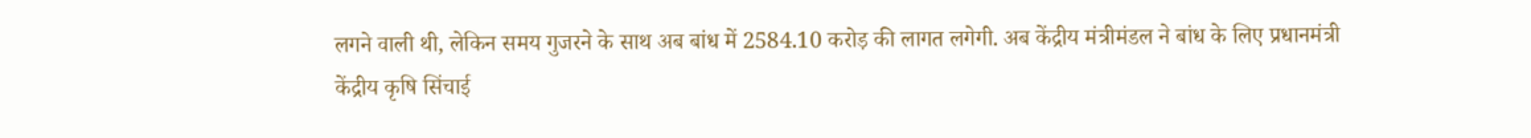लगने वाली थी, लेकिन समय गुजरने के साथ अब बांध में 2584.10 करोड़ की लागत लगेगी. अब केंद्रीय मंत्रीमंडल ने बांध के लिए प्रधानमंत्री केंद्रीय कृषि सिंचाई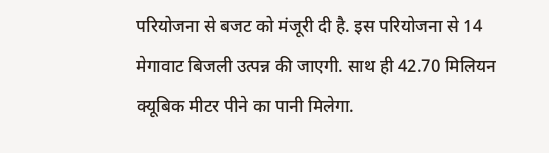परियोजना से बजट को मंजूरी दी है. इस परियोजना से 14 मेगावाट बिजली उत्पन्न की जाएगी. साथ ही 42.70 मिलियन क्यूबिक मीटर पीने का पानी मिलेगा.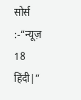सोर्स :-“न्यूज़ 18 हिंदी|”